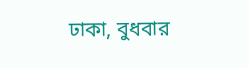ঢাকা, বুধবার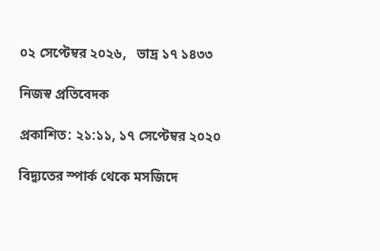০২ সেপ্টেম্বর ২০২৬,   ভাদ্র ১৭ ১৪৩৩

নিজস্ব প্রতিবেদক

প্রকাশিত: ২১:১১, ১৭ সেপ্টেম্বর ২০২০

বিদ্যুতের স্পার্ক থেকে মসজিদে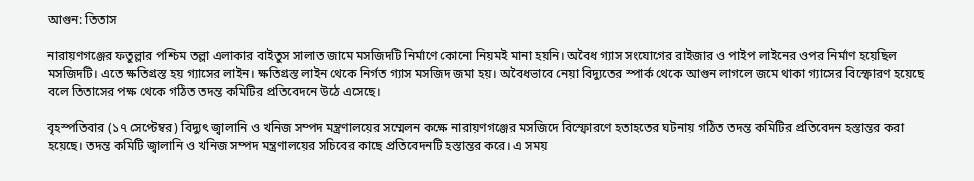আগুন: তিতাস

নারায়ণগঞ্জের ফতুল্লার পশ্চিম তল্লা এলাকার বাইতুস সালাত জামে মসজিদটি নির্মাণে কোনো নিয়মই মানা হয়নি। অবৈধ গ্যাস সংযোগের রাইজার ও পাইপ লাইনের ওপর নির্মাণ হয়েছিল মসজিদটি। এতে ক্ষতিগ্রস্ত হয় গ্যাসের লাইন। ক্ষতিগ্রস্ত লাইন থেকে নির্গত গ্যাস মসজিদ জমা হয়। অবৈধভাবে নেয়া বিদ্যুতের স্পার্ক থেকে আগুন লাগলে জমে থাকা গ্যাসের বিস্ফোরণ হয়েছে বলে তিতাসের পক্ষ থেকে গঠিত তদন্ত কমিটির প্রতিবেদনে উঠে এসেছে।

বৃহস্পতিবার (১৭ সেপ্টেম্বর) বিদ্যুৎ জ্বালানি ও খনিজ সম্পদ মন্ত্রণালয়ের সম্মেলন কক্ষে নারায়ণগঞ্জের মসজিদে বিস্ফোরণে হতাহতের ঘটনায় গঠিত তদন্ত কমিটির প্রতিবেদন হস্তান্তর করা হয়েছে। তদন্ত কমিটি জ্বালানি ও খনিজ সম্পদ মন্ত্রণালয়ের সচিবের কাছে প্রতিবেদনটি হস্তান্তর করে। এ সময়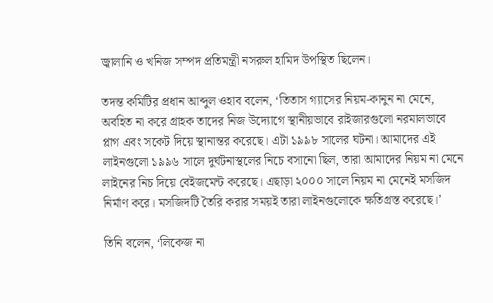জ্বালানি ও খনিজ সম্পদ প্রতিমন্ত্রী নসরুল হামিদ উপস্থিত ছিলেন।

তদন্ত কমিটির প্রধান আব্দুল ওহাব বলেন, ‘তিতাস গ্যাসের নিয়ম-কানুন না মেনে, অবহিত না করে গ্রাহক তাদের নিজ উদ্যোগে স্থানীয়ভাবে রাইজারগুলো নরমালভাবে প্লাগ এবং সকেট দিয়ে স্থানান্তর করেছে। এটা ১৯৯৮ সালের ঘটনা। আমাদের এই লাইনগুলো ১৯৯৬ সালে দুর্ঘটনাস্থলের নিচে বসানো ছিল, তারা আমাদের নিয়ম না মেনে লাইনের নিচ দিয়ে বেইজমেন্ট করেছে। এছাড়া ২০০০ সালে নিয়ম না মেনেই মসজিদ নির্মাণ করে। মসজিদটি তৈরি করার সময়ই তারা লাইনগুলোকে ক্ষতিগ্রস্ত করেছে।’

তিনি বলেন, ‘লিকেজ না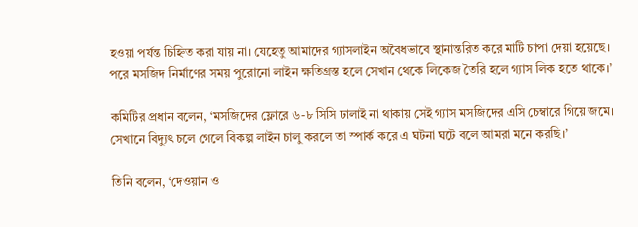হওয়া পর্যন্ত চিহ্নিত করা যায় না। যেহেতু আমাদের গ্যাসলাইন অবৈধভাবে স্থানান্তরিত করে মাটি চাপা দেয়া হয়েছে। পরে মসজিদ নির্মাণের সময় পুরোনো লাইন ক্ষতিগ্রস্ত হলে সেখান থেকে লিকেজ তৈরি হলে গ্যাস লিক হতে থাকে।’

কমিটির প্রধান বলেন, ‘মসজিদের ফ্লোরে ৬-৮ সিসি ঢালাই না থাকায় সেই গ্যাস মসজিদের এসি চেম্বারে গিয়ে জমে। সেখানে বিদ্যুৎ চলে গেলে বিকল্প লাইন চালু করলে তা স্পার্ক করে এ ঘটনা ঘটে বলে আমরা মনে করছি।’

তিনি বলেন, ‘দেওয়ান ও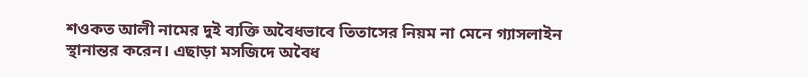শওকত আলী নামের দুই ব্যক্তি অবৈধভাবে তিতাসের নিয়ম না মেনে গ্যাসলাইন স্থানান্তর করেন। এছাড়া মসজিদে অবৈধ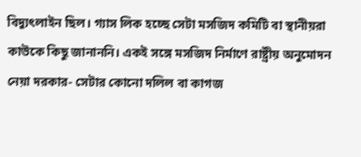বিদ্যুৎলাইন ছিল। গ্যাস লিক হচ্ছে সেটা মসজিদ কমিটি বা স্থানীয়রা কাউকে কিছু জানাননি। একই সঙ্গে মসজিদ নির্মাণে রাষ্ট্রীয় অনুমোদন নেয়া দরকার- সেটার কোনো দলিল বা কাগজ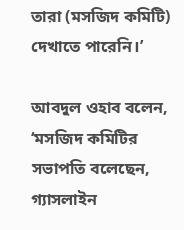তারা (মসজিদ কমিটি) দেখাতে পারেনি।’

আবদুল ওহাব বলেন, ‘মসজিদ কমিটির সভাপতি বলেছেন, গ্যাসলাইন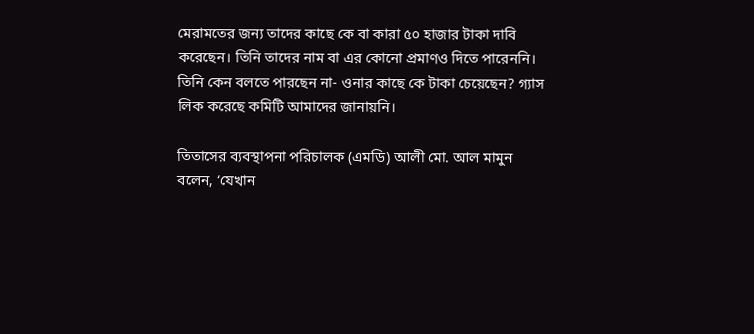মেরামতের জন্য তাদের কাছে কে বা কারা ৫০ হাজার টাকা দাবি করেছেন। তিনি তাদের নাম বা এর কোনো প্রমাণও দিতে পারেননি। তিনি কেন বলতে পারছেন না- ওনার কাছে কে টাকা চেয়েছেন? গ্যাস লিক করেছে কমিটি আমাদের জানায়নি।

তিতাসের ব্যবস্থাপনা পরিচালক (এমডি) আলী মো. আল মামুন বলেন, ‘যেখান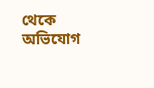থেকে অভিযোগ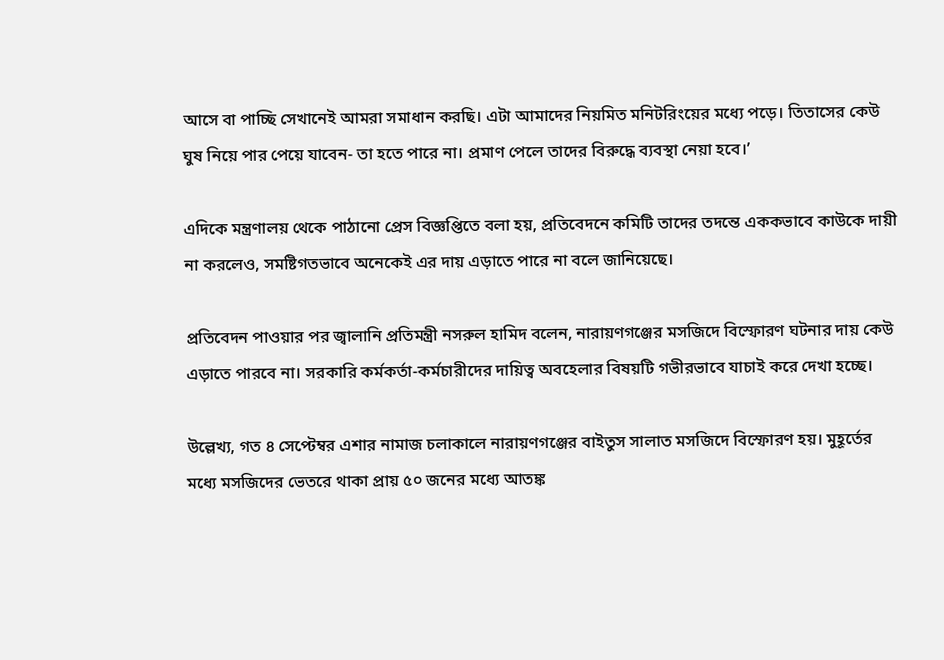আসে বা পাচ্ছি সেখানেই আমরা সমাধান করছি। এটা আমাদের নিয়মিত মনিটরিংয়ের মধ্যে পড়ে। তিতাসের কেউ ঘুষ নিয়ে পার পেয়ে যাবেন- তা হতে পারে না। প্রমাণ পেলে তাদের বিরুদ্ধে ব্যবস্থা নেয়া হবে।’

এদিকে মন্ত্রণালয় থেকে পাঠানো প্রেস বিজ্ঞপ্তিতে বলা হয়, প্রতিবেদনে কমিটি তাদের তদন্তে এককভাবে কাউকে দায়ী না করলেও, সমষ্টিগতভাবে অনেকেই এর দায় এড়াতে পারে না বলে জানিয়েছে।

প্রতিবেদন পাওয়ার পর জ্বালানি প্রতিমন্ত্রী নসরুল হামিদ বলেন, নারায়ণগঞ্জের মসজিদে বিস্ফোরণ ঘটনার দায় কেউ এড়াতে পারবে না। সরকারি কর্মকর্তা-কর্মচারীদের দায়িত্ব অবহেলার বিষয়টি গভীরভাবে যাচাই করে দেখা হচ্ছে।

উল্লেখ্য, গত ৪ সেপ্টেম্বর এশার নামাজ চলাকালে নারায়ণগঞ্জের বাইতুস সালাত মসজিদে বিস্ফোরণ হয়। মুহূর্তের মধ্যে মসজিদের ভেতরে থাকা প্রায় ৫০ জনের মধ্যে আতঙ্ক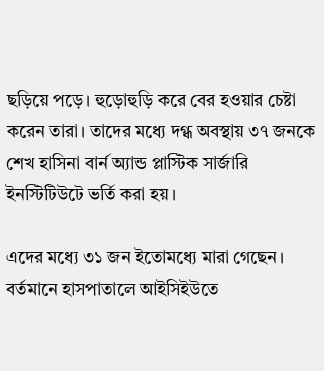ছড়িয়ে পড়ে। হুড়োহুড়ি করে বের হওয়ার চেষ্টা করেন তারা। তাদের মধ্যে দগ্ধ অবস্থায় ৩৭ জনকে শেখ হাসিনা বার্ন অ্যান্ড প্লাস্টিক সার্জারি ইনস্টিটিউটে ভর্তি করা হয়।

এদের মধ্যে ৩১ জন ইতোমধ্যে মারা গেছেন। বর্তমানে হাসপাতালে আইসিইউতে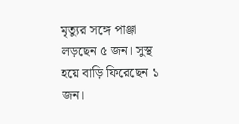মৃত্যুর সঙ্গে পাঞ্জা লড়ছেন ৫ জন। সুস্থ হয়ে বাড়ি ফিরেছেন ১ জন।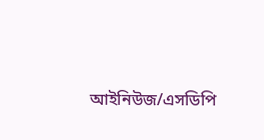আইনিউজ/এসডিপি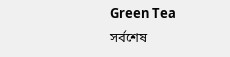Green Tea
সর্বশেষ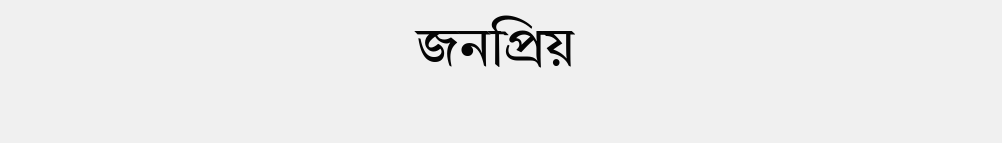জনপ্রিয়